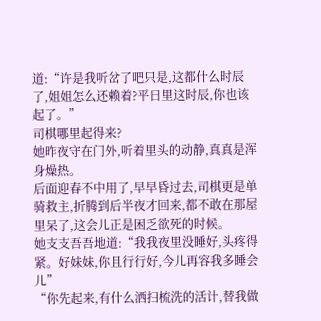道:“许是我听岔了吧只是,这都什么时辰了,姐姐怎么还赖着?平日里这时辰,你也该起了。”
司棋哪里起得来?
她昨夜守在门外,听着里头的动静,真真是浑身燥热。
后面迎春不中用了,早早昏过去,司棋更是单骑救主,折腾到后半夜才回来,都不敢在那屋里呆了,这会儿正是困乏欲死的时候。
她支支吾吾地道:“我我夜里没睡好,头疼得紧。好妹妹,你且行行好,今儿再容我多睡会儿”
“你先起来,有什么洒扫梳洗的活计,替我做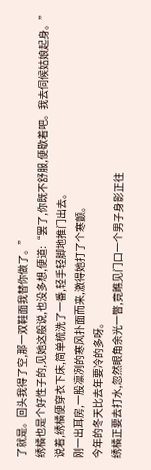了就是。回头我得了空,那一双鞋面我替你做了。”
绣橘也是个好性子的,见她这般说,也没多想,便道:“罢了,你既不舒服,便歇着吧。我去伺候姑娘起身。”
说着,绣橘便穿衣下床,简单梳洗了一番,轻手轻脚地推门出去。
刚一出耳房,一股凛冽的寒风扑面而来,激得她打了个寒颤。
今年的冬天比去年要冷的多呀。
绣橘正要去打水,忽然眼角余光一瞥,竟瞧见门口一个男子身影正往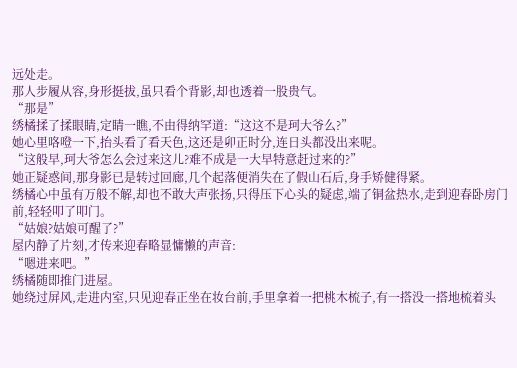远处走。
那人步履从容,身形挺拔,虽只看个背影,却也透着一股贵气。
“那是”
绣橘揉了揉眼睛,定睛一瞧,不由得纳罕道:“这这不是珂大爷么?”
她心里咯噔一下,抬头看了看天色,这还是卯正时分,连日头都没出来呢。
“这般早,珂大爷怎么会过来这儿?难不成是一大早特意赶过来的?”
她正疑惑间,那身影已是转过回廊,几个起落便消失在了假山石后,身手矫健得紧。
绣橘心中虽有万般不解,却也不敢大声张扬,只得压下心头的疑虑,端了铜盆热水,走到迎春卧房门前,轻轻叩了叩门。
“姑娘?姑娘可醒了?”
屋内静了片刻,才传来迎春略显慵懒的声音:
“嗯进来吧。”
绣橘随即推门进屋。
她绕过屏风,走进内室,只见迎春正坐在妆台前,手里拿着一把桃木梳子,有一搭没一搭地梳着头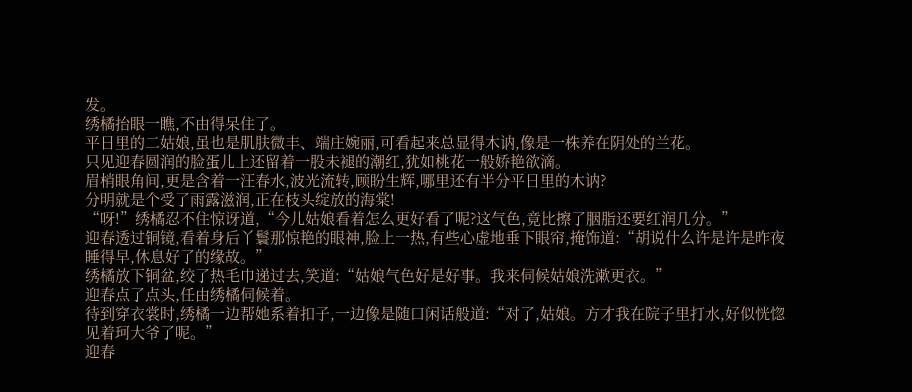发。
绣橘抬眼一瞧,不由得呆住了。
平日里的二姑娘,虽也是肌肤微丰、端庄婉丽,可看起来总显得木讷,像是一株养在阴处的兰花。
只见迎春圆润的脸蛋儿上还留着一股未褪的潮红,犹如桃花一般娇艳欲滴。
眉梢眼角间,更是含着一汪春水,波光流转,顾盼生辉,哪里还有半分平日里的木讷?
分明就是个受了雨露滋润,正在枝头绽放的海棠!
“呀!”绣橘忍不住惊讶道,“今儿姑娘看着怎么更好看了呢?这气色,竟比擦了胭脂还要红润几分。”
迎春透过铜镜,看着身后丫鬟那惊艳的眼神,脸上一热,有些心虚地垂下眼帘,掩饰道:“胡说什么许是许是昨夜睡得早,休息好了的缘故。”
绣橘放下铜盆,绞了热毛巾递过去,笑道:“姑娘气色好是好事。我来伺候姑娘洗漱更衣。”
迎春点了点头,任由绣橘伺候着。
待到穿衣裳时,绣橘一边帮她系着扣子,一边像是随口闲话般道:“对了,姑娘。方才我在院子里打水,好似恍惚见着珂大爷了呢。”
迎春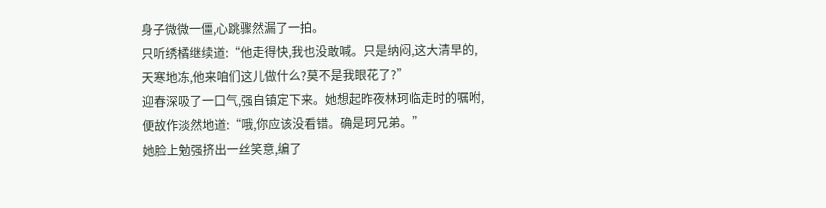身子微微一僵,心跳骤然漏了一拍。
只听绣橘继续道:“他走得快,我也没敢喊。只是纳闷,这大清早的,天寒地冻,他来咱们这儿做什么?莫不是我眼花了?”
迎春深吸了一口气,强自镇定下来。她想起昨夜林珂临走时的嘱咐,便故作淡然地道:“哦,你应该没看错。确是珂兄弟。”
她脸上勉强挤出一丝笑意,编了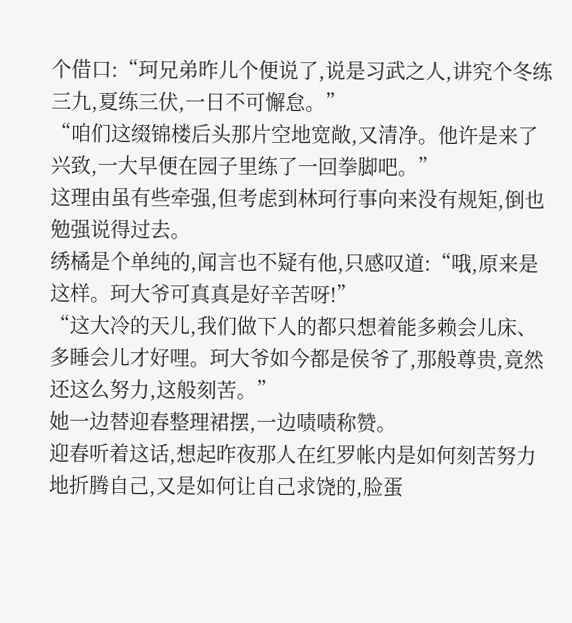个借口:“珂兄弟昨儿个便说了,说是习武之人,讲究个冬练三九,夏练三伏,一日不可懈怠。”
“咱们这缀锦楼后头那片空地宽敞,又清净。他许是来了兴致,一大早便在园子里练了一回拳脚吧。”
这理由虽有些牵强,但考虑到林珂行事向来没有规矩,倒也勉强说得过去。
绣橘是个单纯的,闻言也不疑有他,只感叹道:“哦,原来是这样。珂大爷可真真是好辛苦呀!”
“这大冷的天儿,我们做下人的都只想着能多赖会儿床、多睡会儿才好哩。珂大爷如今都是侯爷了,那般尊贵,竟然还这么努力,这般刻苦。”
她一边替迎春整理裙摆,一边啧啧称赞。
迎春听着这话,想起昨夜那人在红罗帐内是如何刻苦努力地折腾自己,又是如何让自己求饶的,脸蛋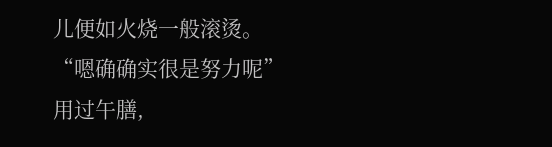儿便如火烧一般滚烫。
“嗯确确实很是努力呢”
用过午膳,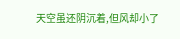天空虽还阴沉着,但风却小了